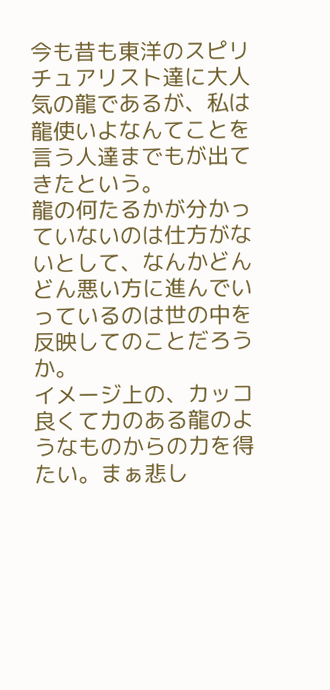今も昔も東洋のスピリチュアリスト達に大人気の龍であるが、私は龍使いよなんてことを言う人達までもが出てきたという。
龍の何たるかが分かっていないのは仕方がないとして、なんかどんどん悪い方に進んでいっているのは世の中を反映してのことだろうか。
イメージ上の、カッコ良くて力のある龍のようなものからの力を得たい。まぁ悲し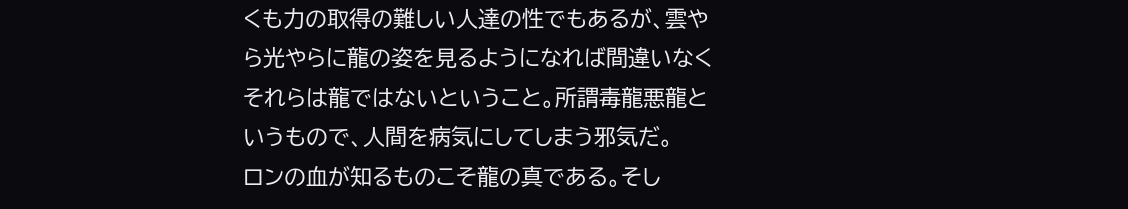くも力の取得の難しい人達の性でもあるが、雲やら光やらに龍の姿を見るようになれば間違いなくそれらは龍ではないということ。所謂毒龍悪龍というもので、人間を病気にしてしまう邪気だ。
ロンの血が知るものこそ龍の真である。そし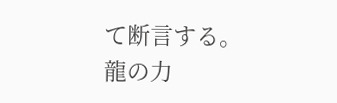て断言する。
龍の力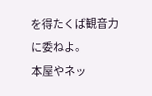を得たくば観音力に委ねよ。
本屋やネッ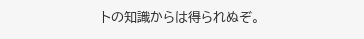トの知識からは得られぬぞ。